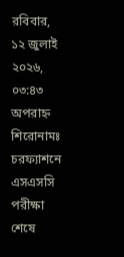রবিবার, ১২ জুলাই ২০২৬, ০৩:৪৩ অপরাহ্ন
শিরোনামঃ
চরফ্যাশনে এসএসসি পরীক্ষা শেষে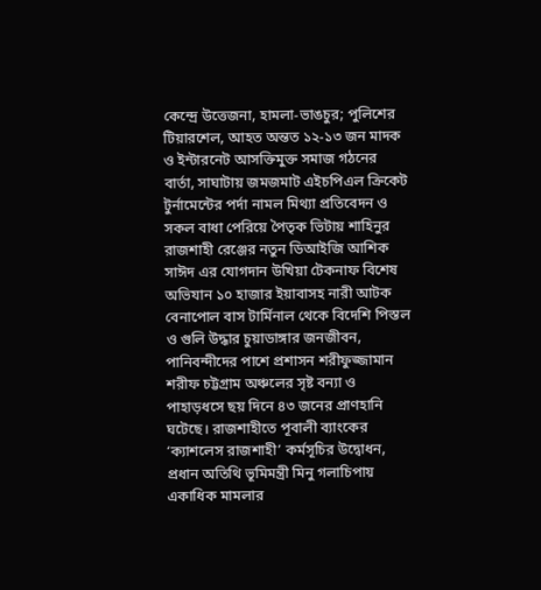কেন্দ্রে উত্তেজনা, হামলা-ভাঙচুর; পুলিশের টিয়ারশেল, আহত অন্তত ১২-১৩ জন মাদক ও ইন্টারনেট আসক্তিমুক্ত সমাজ গঠনের বার্তা, সাঘাটায় জমজমাট এইচপিএল ক্রিকেট টুর্নামেন্টের পর্দা নামল মিথ্যা প্রতিবেদন ও সকল বাধা পেরিয়ে পৈতৃক ভিটায় শাহিনুর রাজশাহী রেঞ্জের নতুন ডিআইজি আশিক সাঈদ এর যোগদান উখিয়া টেকনাফ বিশেষ অভিযান ১০ হাজার ইয়াবাসহ নারী আটক বেনাপোল বাস টার্মিনাল থেকে বিদেশি পিস্তল ও গুলি উদ্ধার চুয়াডাঙ্গার জনজীবন, পানিবন্দীদের পাশে প্রশাসন শরীফুজ্জামান শরীফ চট্টগ্রাম অঞ্চলের সৃষ্ট বন্যা ও পাহাড়ধসে ছয় দিনে ৪৩ জনের প্রাণহানি ঘটেছে। রাজশাহীতে পূবালী ব্যাংকের ‘ক্যাশলেস রাজশাহী’ কর্মসূচির উদ্বোধন, প্রধান অতিথি ভূমিমন্ত্রী মিনু গলাচিপায় একাধিক মামলার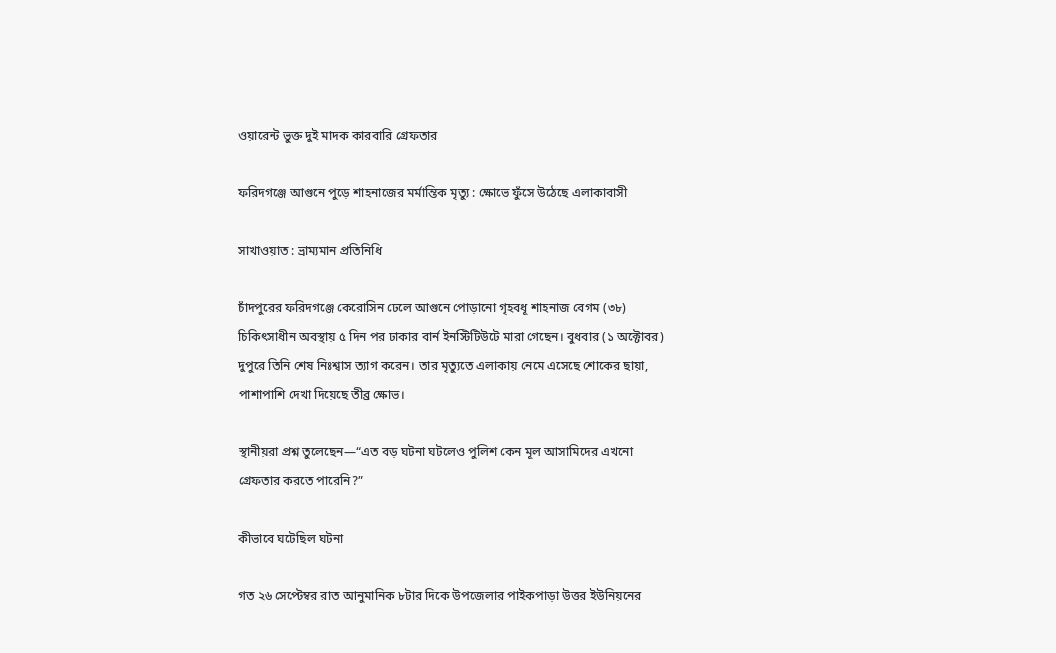ওয়ারেন্ট ভুক্ত দুই মাদক কারবারি গ্রেফতার

ফরিদগঞ্জে আগুনে পুড়ে শাহনাজের মর্মান্তিক মৃত্যু : ক্ষোভে ফুঁসে উঠেছে এলাকাবাসী

সাখাওয়াত : ভ্রাম্যমান প্রতিনিধি

চাঁদপুরের ফরিদগঞ্জে কেরোসিন ঢেলে আগুনে পোড়ানো গৃহবধূ শাহনাজ বেগম (৩৮) চিকিৎসাধীন অবস্থায় ৫ দিন পর ঢাকার বার্ন ইনস্টিটিউটে মারা গেছেন। বুধবার (১ অক্টোবর) দুপুরে তিনি শেষ নিঃশ্বাস ত্যাগ করেন। তার মৃত্যুতে এলাকায় নেমে এসেছে শোকের ছায়া, পাশাপাশি দেখা দিয়েছে তীব্র ক্ষোভ।

স্থানীয়রা প্রশ্ন তুলেছেন—“এত বড় ঘটনা ঘটলেও পুলিশ কেন মূল আসামিদের এখনো গ্রেফতার করতে পারেনি?”

কীভাবে ঘটেছিল ঘটনা

গত ২৬ সেপ্টেম্বর রাত আনুমানিক ৮টার দিকে উপজেলার পাইকপাড়া উত্তর ইউনিয়নের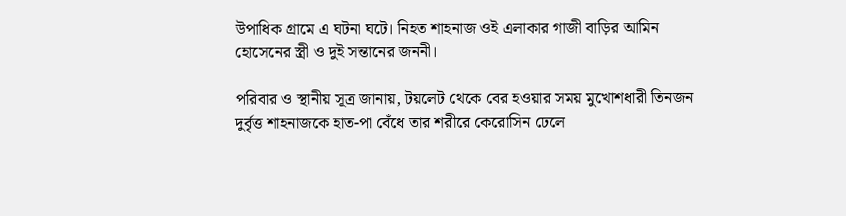উপাধিক গ্রামে এ ঘটনা ঘটে। নিহত শাহনাজ ওই এলাকার গাজী বাড়ির আমিন হোসেনের স্ত্রী ও দুই সন্তানের জননী।

পরিবার ও স্থানীয় সূত্র জানায়, টয়লেট থেকে বের হওয়ার সময় মুখোশধারী তিনজন দুর্বৃত্ত শাহনাজকে হাত-পা বেঁধে তার শরীরে কেরোসিন ঢেলে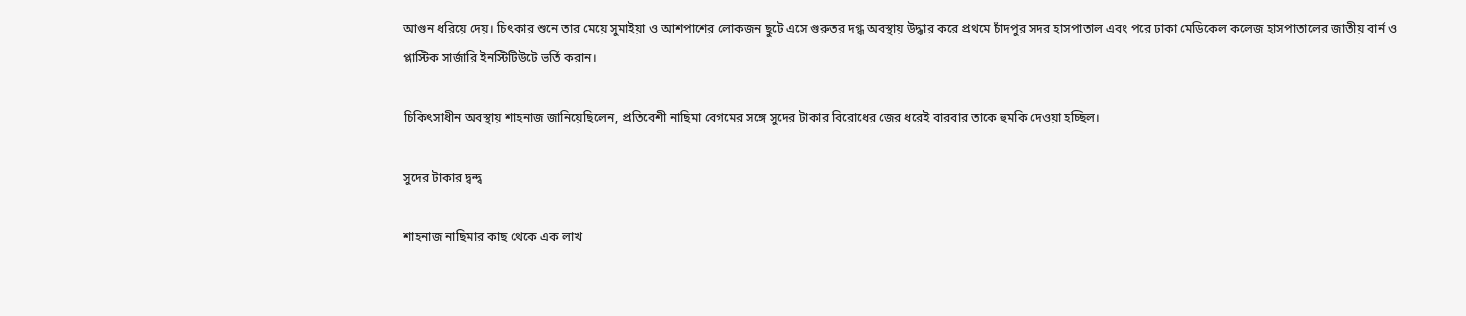আগুন ধরিয়ে দেয়। চিৎকার শুনে তার মেয়ে সুমাইয়া ও আশপাশের লোকজন ছুটে এসে গুরুতর দগ্ধ অবস্থায় উদ্ধার করে প্রথমে চাঁদপুর সদর হাসপাতাল এবং পরে ঢাকা মেডিকেল কলেজ হাসপাতালের জাতীয় বার্ন ও প্লাস্টিক সার্জারি ইনস্টিটিউটে ভর্তি করান।

চিকিৎসাধীন অবস্থায় শাহনাজ জানিয়েছিলেন, প্রতিবেশী নাছিমা বেগমের সঙ্গে সুদের টাকার বিরোধের জের ধরেই বারবার তাকে হুমকি দেওয়া হচ্ছিল।

সুদের টাকার দ্বন্দ্ব

শাহনাজ নাছিমার কাছ থেকে এক লাখ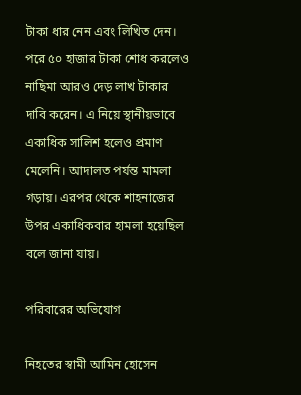টাকা ধার নেন এবং লিখিত দেন। পরে ৫০ হাজার টাকা শোধ করলেও নাছিমা আরও দেড় লাখ টাকার দাবি করেন। এ নিয়ে স্থানীয়ভাবে একাধিক সালিশ হলেও প্রমাণ মেলেনি। আদালত পর্যন্ত মামলা গড়ায়। এরপর থেকে শাহনাজের উপর একাধিকবার হামলা হয়েছিল বলে জানা যায়।

পরিবারের অভিযোগ

নিহতের স্বামী আমিন হোসেন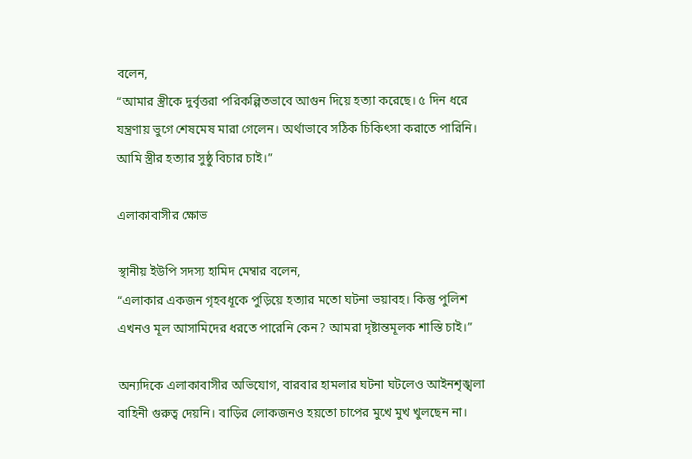বলেন,
“আমার স্ত্রীকে দুর্বৃত্তরা পরিকল্পিতভাবে আগুন দিয়ে হত্যা করেছে। ৫ দিন ধরে যন্ত্রণায় ভুগে শেষমেষ মারা গেলেন। অর্থাভাবে সঠিক চিকিৎসা করাতে পারিনি। আমি স্ত্রীর হত্যার সুষ্ঠু বিচার চাই।”

এলাকাবাসীর ক্ষোভ

স্থানীয় ইউপি সদস্য হামিদ মেম্বার বলেন,
“এলাকার একজন গৃহবধূকে পুড়িয়ে হত্যার মতো ঘটনা ভয়াবহ। কিন্তু পুলিশ এখনও মূল আসামিদের ধরতে পারেনি কেন? আমরা দৃষ্টান্তমূলক শাস্তি চাই।”

অন্যদিকে এলাকাবাসীর অভিযোগ, বারবার হামলার ঘটনা ঘটলেও আইনশৃঙ্খলা বাহিনী গুরুত্ব দেয়নি। বাড়ির লোকজনও হয়তো চাপের মুখে মুখ খুলছেন না।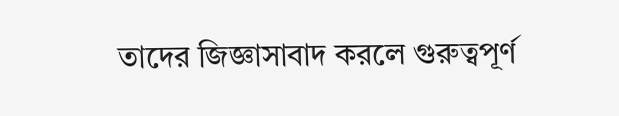তাদের জিজ্ঞাসাবাদ করলে গুরুত্বপূর্ণ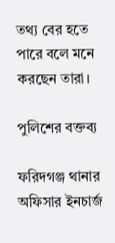তথ্য বের হতে পারে বলে মনে করছেন তারা।

পুলিশের বক্তব্য

ফরিদগঞ্জ থানার অফিসার ইনচার্জ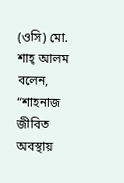(ওসি) মো. শাহ্ আলম বলেন,
“শাহনাজ জীবিত অবস্থায়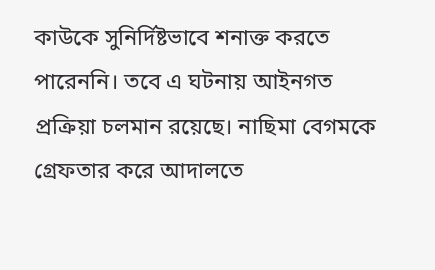কাউকে সুনির্দিষ্টভাবে শনাক্ত করতে পারেননি। তবে এ ঘটনায় আইনগত প্রক্রিয়া চলমান রয়েছে। নাছিমা বেগমকে গ্রেফতার করে আদালতে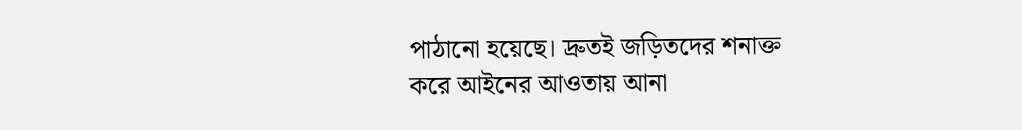পাঠানো হয়েছে। দ্রুতই জড়িতদের শনাক্ত করে আইনের আওতায় আনা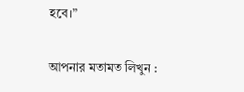হবে।”


আপনার মতামত লিখুন :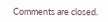Comments are closed.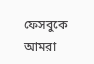ফেসবুকে আমরা